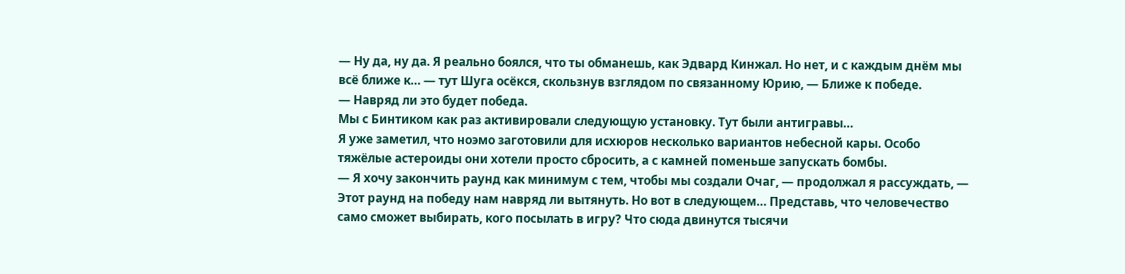— Ну да, ну да. Я реально боялся, что ты обманешь, как Эдвард Кинжал. Но нет, и с каждым днём мы всё ближе к… — тут Шуга осёкся, скользнув взглядом по связанному Юрию, — Ближе к победе.
— Навряд ли это будет победа.
Мы с Бинтиком как раз активировали следующую установку. Тут были антигравы…
Я уже заметил, что ноэмо заготовили для исхюров несколько вариантов небесной кары. Особо тяжёлые астероиды они хотели просто сбросить, а с камней поменьше запускать бомбы.
— Я хочу закончить раунд как минимум с тем, чтобы мы создали Очаг, — продолжал я рассуждать, — Этот раунд на победу нам навряд ли вытянуть. Но вот в следующем… Представь, что человечество само сможет выбирать, кого посылать в игру? Что сюда двинутся тысячи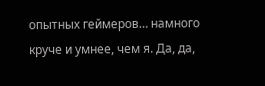опытных геймеров… намного круче и умнее, чем я. Да, да,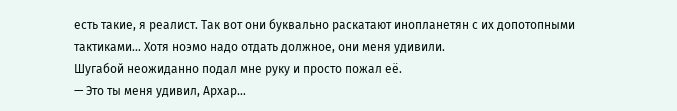есть такие, я реалист. Так вот они буквально раскатают инопланетян с их допотопными тактиками… Хотя ноэмо надо отдать должное, они меня удивили.
Шугабой неожиданно подал мне руку и просто пожал её.
— Это ты меня удивил, Архар…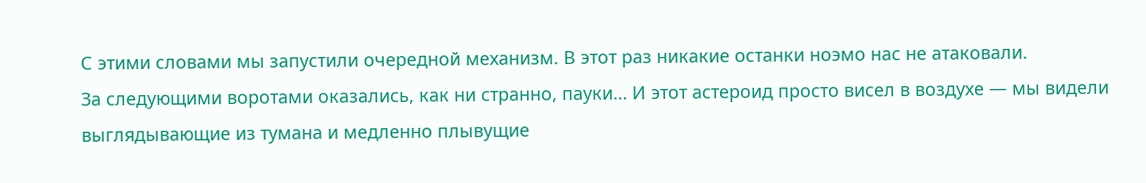С этими словами мы запустили очередной механизм. В этот раз никакие останки ноэмо нас не атаковали.
За следующими воротами оказались, как ни странно, пауки… И этот астероид просто висел в воздухе — мы видели выглядывающие из тумана и медленно плывущие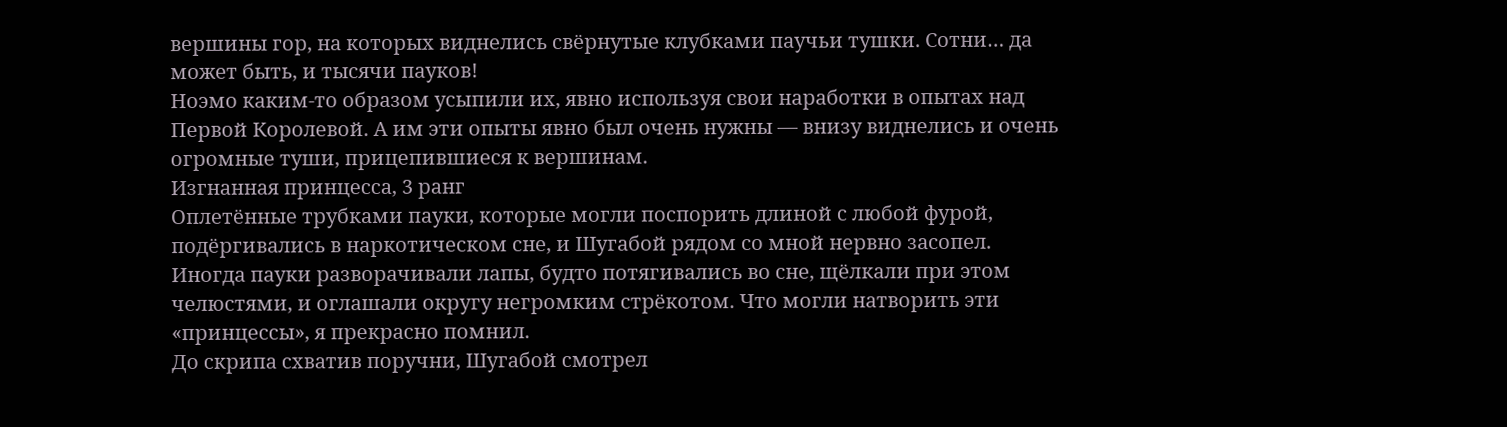вершины гор, на которых виднелись свёрнутые клубками паучьи тушки. Сотни… да может быть, и тысячи пауков!
Ноэмо каким-то образом усыпили их, явно используя свои наработки в опытах над Первой Королевой. А им эти опыты явно был очень нужны — внизу виднелись и очень огромные туши, прицепившиеся к вершинам.
Изгнанная принцесса, 3 ранг
Оплетённые трубками пауки, которые могли поспорить длиной с любой фурой, подёргивались в наркотическом сне, и Шугабой рядом со мной нервно засопел. Иногда пауки разворачивали лапы, будто потягивались во сне, щёлкали при этом челюстями, и оглашали округу негромким стрёкотом. Что могли натворить эти «принцессы», я прекрасно помнил.
До скрипа схватив поручни, Шугабой смотрел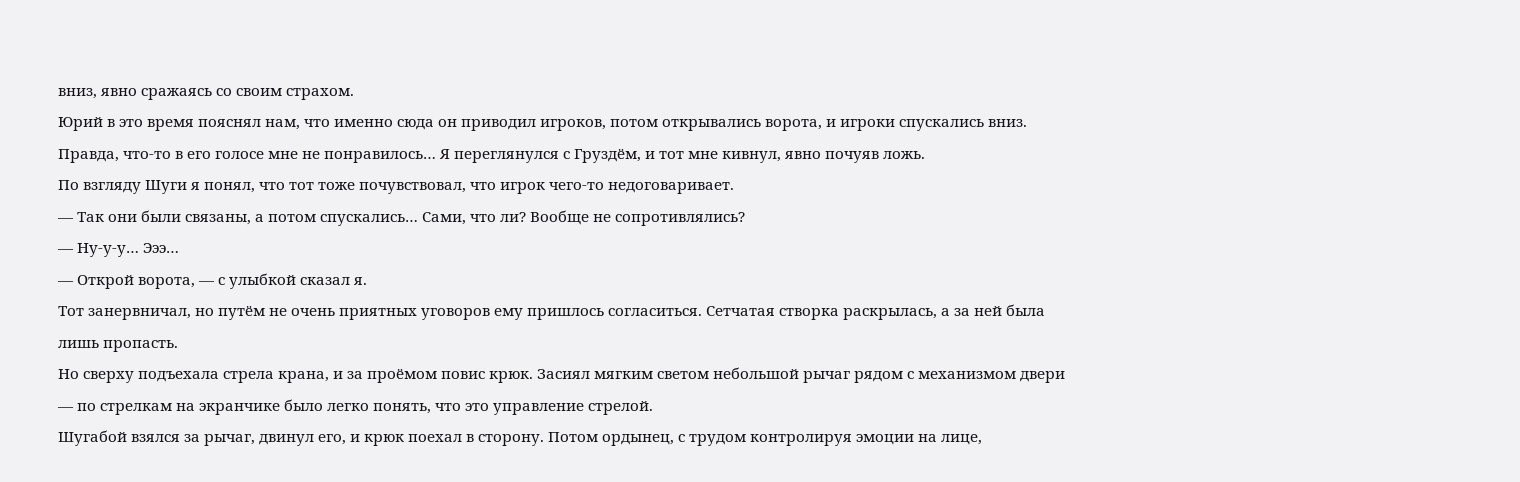вниз, явно сражаясь со своим страхом.
Юрий в это время пояснял нам, что именно сюда он приводил игроков, потом открывались ворота, и игроки спускались вниз. Правда, что-то в его голосе мне не понравилось… Я переглянулся с Груздём, и тот мне кивнул, явно почуяв ложь.
По взгляду Шуги я понял, что тот тоже почувствовал, что игрок чего-то недоговаривает.
— Так они были связаны, а потом спускались… Сами, что ли? Вообще не сопротивлялись?
— Ну-у-у… Эээ…
— Открой ворота, — с улыбкой сказал я.
Тот занервничал, но путём не очень приятных уговоров ему пришлось согласиться. Сетчатая створка раскрылась, а за ней была лишь пропасть.
Но сверху подъехала стрела крана, и за проёмом повис крюк. Засиял мягким светом небольшой рычаг рядом с механизмом двери — по стрелкам на экранчике было легко понять, что это управление стрелой.
Шугабой взялся за рычаг, двинул его, и крюк поехал в сторону. Потом ордынец, с трудом контролируя эмоции на лице,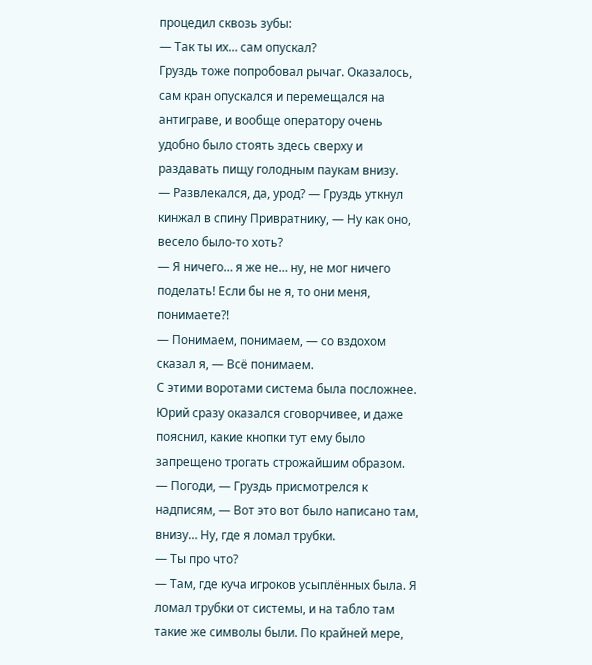процедил сквозь зубы:
— Так ты их… сам опускал?
Груздь тоже попробовал рычаг. Оказалось, сам кран опускался и перемещался на антиграве, и вообще оператору очень удобно было стоять здесь сверху и раздавать пищу голодным паукам внизу.
— Развлекался, да, урод? — Груздь уткнул кинжал в спину Привратнику, — Ну как оно, весело было-то хоть?
— Я ничего… я же не… ну, не мог ничего поделать! Если бы не я, то они меня, понимаете⁈
— Понимаем, понимаем, — со вздохом сказал я, — Всё понимаем.
С этими воротами система была посложнее. Юрий сразу оказался сговорчивее, и даже пояснил, какие кнопки тут ему было запрещено трогать строжайшим образом.
— Погоди, — Груздь присмотрелся к надписям, — Вот это вот было написано там, внизу… Ну, где я ломал трубки.
— Ты про что?
— Там, где куча игроков усыплённых была. Я ломал трубки от системы, и на табло там такие же символы были. По крайней мере,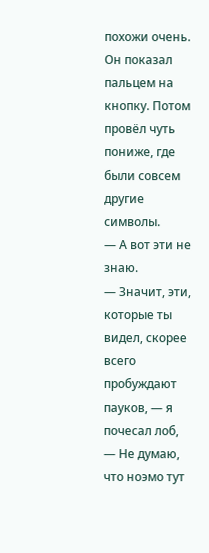похожи очень.
Он показал пальцем на кнопку. Потом провёл чуть пониже, где были совсем другие символы.
— А вот эти не знаю.
— Значит, эти, которые ты видел, скорее всего пробуждают пауков, — я почесал лоб, — Не думаю, что ноэмо тут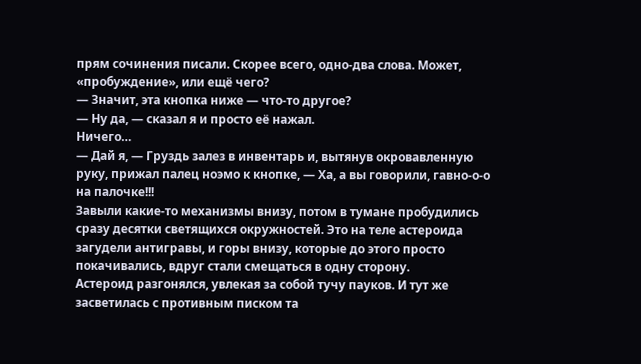прям сочинения писали. Скорее всего, одно-два слова. Может, «пробуждение», или ещё чего?
— Значит, эта кнопка ниже — что-то другое?
— Ну да, — сказал я и просто её нажал.
Ничего…
— Дай я, — Груздь залез в инвентарь и, вытянув окровавленную руку, прижал палец ноэмо к кнопке, — Ха, а вы говорили, гавно-о-о на палочке!!!
Завыли какие-то механизмы внизу, потом в тумане пробудились сразу десятки светящихся окружностей. Это на теле астероида загудели антигравы, и горы внизу, которые до этого просто покачивались, вдруг стали смещаться в одну сторону.
Астероид разгонялся, увлекая за собой тучу пауков. И тут же засветилась с противным писком та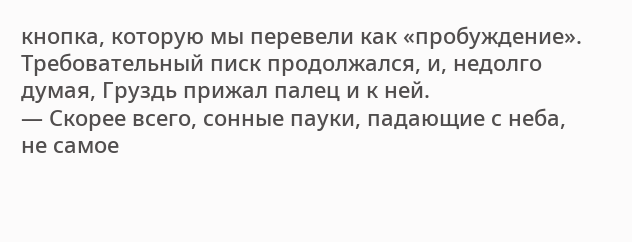кнопка, которую мы перевели как «пробуждение». Требовательный писк продолжался, и, недолго думая, Груздь прижал палец и к ней.
— Скорее всего, сонные пауки, падающие с неба, не самое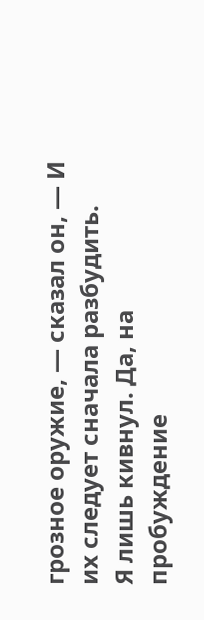грозное оружие, — сказал он, — И их следует сначала разбудить.
Я лишь кивнул. Да, на пробуждение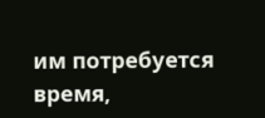им потребуется время,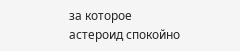за которое астероид спокойно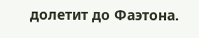долетит до Фаэтона.